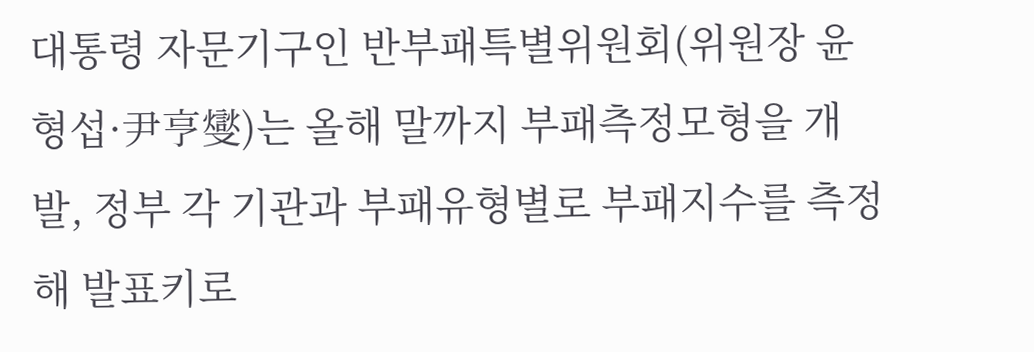대통령 자문기구인 반부패특별위원회(위원장 윤형섭·尹亨燮)는 올해 말까지 부패측정모형을 개발, 정부 각 기관과 부패유형별로 부패지수를 측정해 발표키로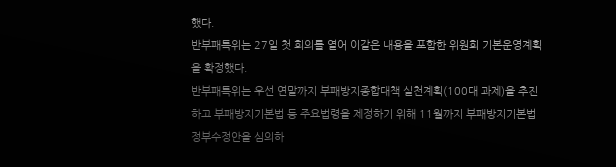했다.
반부패특위는 27일 첫 회의를 열어 이같은 내용을 포함한 위원회 기본운영계획을 확정했다.
반부패특위는 우선 연말까지 부패방지종합대책 실천계획(100대 과제)을 추진하고 부패방지기본법 등 주요법령을 제정하기 위해 11월까지 부패방지기본법 정부수정안을 심의하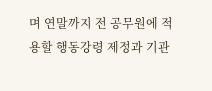며 연말까지 전 공무원에 적용할 행동강령 제정과 기관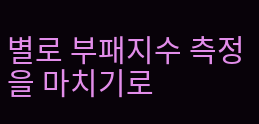별로 부패지수 측정을 마치기로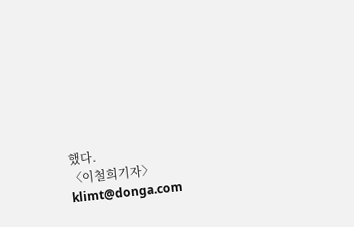했다.
〈이철희기자〉klimt@donga.com